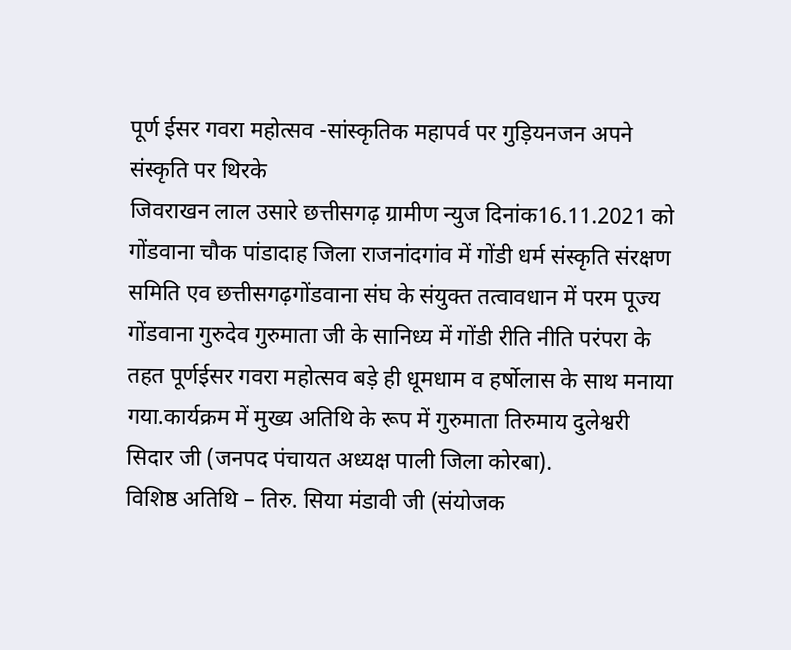पूर्ण ईसर गवरा महोत्सव -सांस्कृतिक महापर्व पर गुड़ियनजन अपने संस्कृति पर थिरके
जिवराखन लाल उसारे छत्तीसगढ़ ग्रामीण न्युज दिनांक16.11.2021 को गोंडवाना चौक पांडादाह जिला राजनांदगांव में गोंडी धर्म संस्कृति संरक्षण समिति एव छत्तीसगढ़गोंडवाना संघ के संयुक्त तत्वावधान में परम पूज्य गोंडवाना गुरुदेव गुरुमाता जी के सानिध्य में गोंडी रीति नीति परंपरा के तहत पूर्णईसर गवरा महोत्सव बड़े ही धूमधाम व हर्षोलास के साथ मनाया गया.कार्यक्रम में मुख्य अतिथि के रूप में गुरुमाता तिरुमाय दुलेश्वरी सिदार जी (जनपद पंचायत अध्यक्ष पाली जिला कोरबा).
विशिष्ठ अतिथि – तिरु. सिया मंडावी जी (संयोजक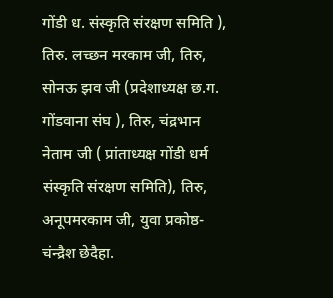गोंडी ध. संस्कृति संरक्षण समिति ), तिरु. लच्छन मरकाम जी, तिरु, सोनऊ झव जी (प्रदेशाध्यक्ष छ.ग. गोंडवाना संघ ), तिरु, चंद्रभान नेताम जी ( प्रांताध्यक्ष गोंडी धर्म संस्कृति संरक्षण समिति), तिरु, अनूपमरकाम जी, युवा प्रकोष्ठ- चंन्द्रैश छेदैहा.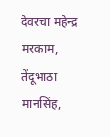देवरचा महेन्द्र मरकाम, तेंदूभाठा मानसिंह,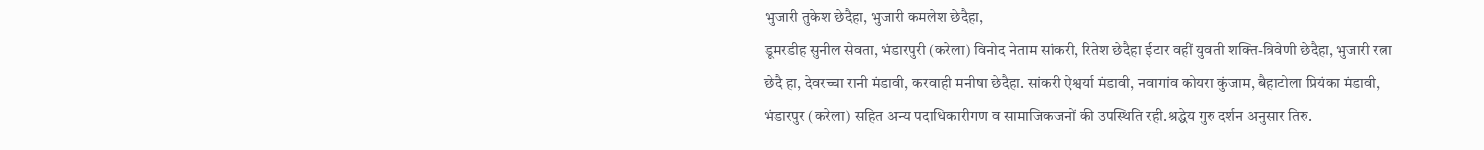भुजारी तुकेश छेदैहा, भुजारी कमलेश छेदैहा,
डूमरडीह सुनील सेवता, भंडारपुरी (करेला) विनोद नेताम सांकरी, रितेश छेदैहा ईटार वहीं युवती शक्ति-त्रिवेणी छेदैहा, भुजारी रत्ना
छेदै हा, देवरच्चा रानी मंडावी, करवाही मनीषा छेदैहा. सांकरी ऐश्वर्या मंडावी, नवागांव कोयरा कुंजाम, बैहाटोला प्रियंका मंडावी,
भंडारपुर (करेला) सहित अन्य पदाधिकारीगण व सामाजिकजनों की उपस्थिति रही.श्रद्धेय गुरु दर्शन अनुसार तिरु.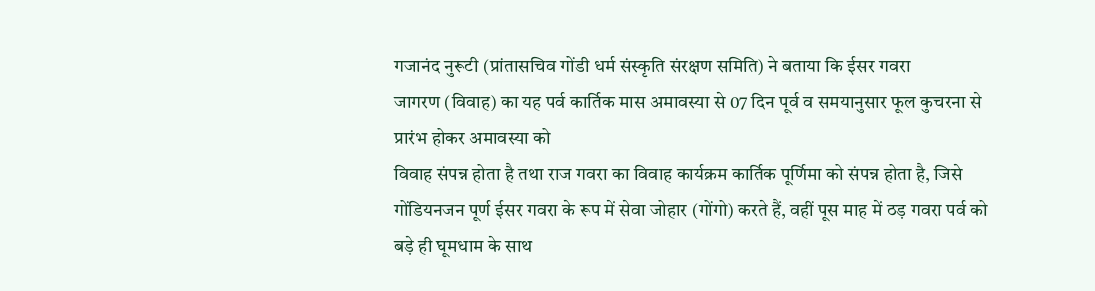गजानंद नुरूटी (प्रांतासचिव गोंडी धर्म संस्कृति संरक्षण समिति) ने बताया कि ईसर गवरा
जागरण (विवाह) का यह पर्व कार्तिक मास अमावस्या से 07 दिन पूर्व व समयानुसार फूल कुचरना से प्रारंभ होकर अमावस्या को
विवाह संपन्न होता है तथा राज गवरा का विवाह कार्यक्रम कार्तिक पूर्णिमा को संपन्न होता है, जिसे गोंडियनजन पूर्ण ईसर गवरा के रूप में सेवा जोहार (गोंगो) करते हैं, वहीं पूस माह में ठड़ गवरा पर्व को बड़े ही घूमधाम के साथ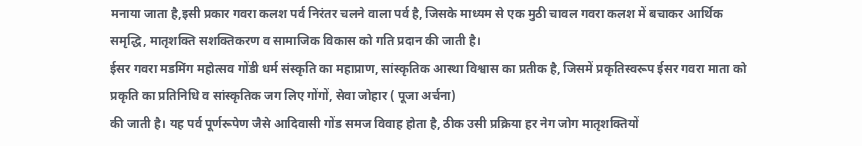मनाया जाता है,इसी प्रकार गवरा कलश पर्व निरंतर चलने वाला पर्व है, जिसके माध्यम से एक मुठी चावल गवरा कलश में बचाकर आर्थिक समृद्धि, मातृशक्ति सशक्तिकरण व सामाजिक विकास को गति प्रदान की जाती है।
ईसर गवरा मडमिंग महोत्सव गोंडी धर्म संस्कृति का महाप्राण, सांस्कृतिक आस्था विश्वास का प्रतीक है, जिसमें प्रकृतिस्वरूप ईसर गवरा माता को प्रकृति का प्रतिनिधि व सांस्कृतिक जग लिए गोंगों, सेवा जोहार ( पूजा अर्चना)
की जाती है। यह पर्व पूर्णरूपेण जैसे आदिवासी गोंड समज विवाह होता है, ठीक उसी प्रक्रिया हर नेग जोग मातृशक्तियों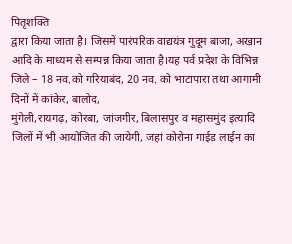पितृशक्ति
द्वारा किया जाता है। जिसमें पारंपरिक वाद्ययंत्र गुदूम बाजा, अखान आदि के माध्यम से सम्पन्न किया जाता है।यह पर्व प्रदेश के विभिन्न जिले – 18 नव.को गरियाबंद, 20 नव. को भाटापारा तथा आगामी दिनों में कांकेर, बालोद,
मुंगेली,रायगढ़, कोरबा, जांजगीर, बिलासपुर व महासमुंद इत्यादि जिलों में भी आयोजित की जायेगी, जहां कोरोना गाईड लाईन का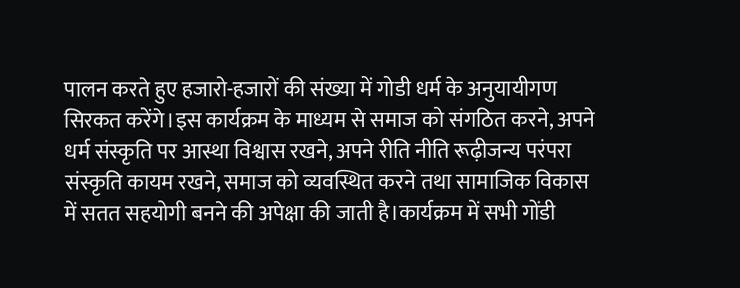पालन करते हुए हजारो-हजारों की संख्या में गोडी धर्म के अनुयायीगण सिरकत करेंगे।इस कार्यक्रम के माध्यम से समाज को संगठित करने, अपने धर्म संस्कृति पर आस्था विश्वास रखने, अपने रीति नीति रूढ़ीजन्य परंपरा संस्कृति कायम रखने, समाज को व्यवस्थित करने तथा सामाजिक विकास में सतत सहयोगी बनने की अपेक्षा की जाती है।कार्यक्रम में सभी गोंडी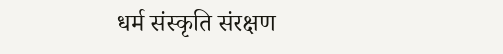धर्म संस्कृति संरक्षण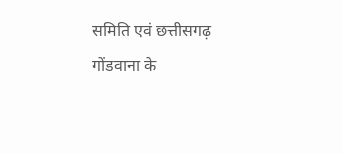समिति एवं छत्तीसगढ़ गोंडवाना के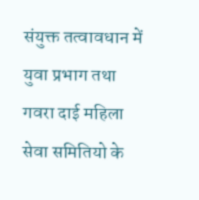संयुक्त तत्वावधान में युवा प्रभाग तथा
गवरा दाई महिला सेवा समितियो के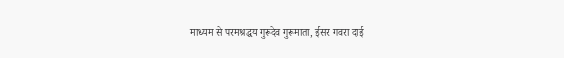माध्यम से परमश्रद्धय गुरूदेव गुरूमाता, ईसर गवरा दाई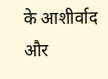के आशीर्वाद और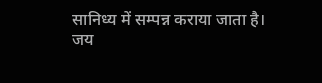सानिध्य में सम्पन्न कराया जाता है।
जय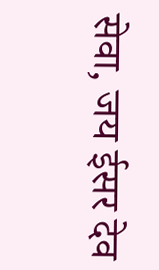सेवा, जय ईसर देव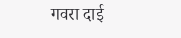गवरा दाई